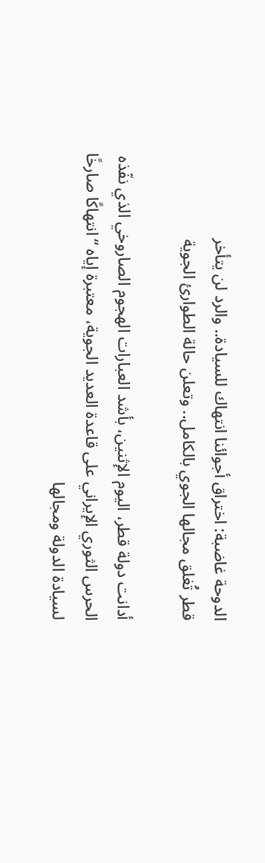الدوحة غاضبة: اختراق أجوائنا انتهاك للسيادة.. والرد لن يتأخر
قطر تُغلق مجالها الجوي بالكامل.. وتعلن حالة الطوارئ الجوية

أدانت دولة قطر، اليوم الإثنين، بأشد العبارات الهجوم الصاروخي الذي نفّذه الحرس الثوري الإيراني على قاعدة العديد الجوية، معتبرة إياه “انتهاكًا صارخًا لسيادة الدولة ومجالها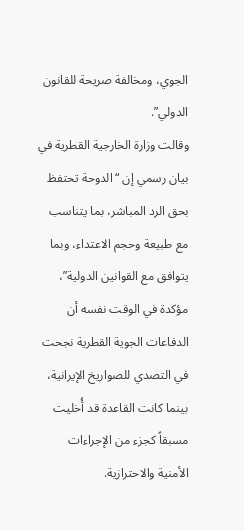الجوي، ومخالفة صريحة للقانون الدولي”.
وقالت وزارة الخارجية القطرية في بيان رسمي إن “الدوحة تحتفظ بحق الرد المباشر، بما يتناسب مع طبيعة وحجم الاعتداء، وبما يتوافق مع القوانين الدولية”، مؤكدة في الوقت نفسه أن الدفاعات الجوية القطرية نجحت في التصدي للصواريخ الإيرانية، بينما كانت القاعدة قد أُخليت مسبقاً كجزء من الإجراءات الأمنية والاحترازية.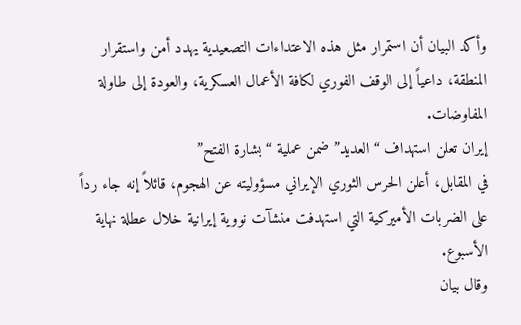وأكد البيان أن استمرار مثل هذه الاعتداءات التصعيدية يهدد أمن واستقرار المنطقة، داعياً إلى الوقف الفوري لكافة الأعمال العسكرية، والعودة إلى طاولة المفاوضات.
إيران تعلن استهداف “العديد” ضمن عملية “بشارة الفتح”
في المقابل، أعلن الحرس الثوري الإيراني مسؤوليته عن الهجوم، قائلاً إنه جاء رداً على الضربات الأميركية التي استهدفت منشآت نووية إيرانية خلال عطلة نهاية الأسبوع.
وقال بيان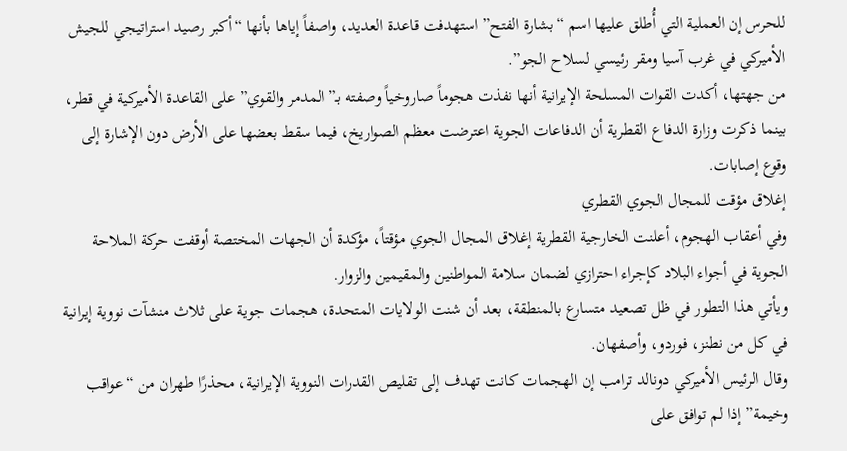للحرس إن العملية التي أُطلق عليها اسم “بشارة الفتح” استهدفت قاعدة العديد، واصفاً إياها بأنها “أكبر رصيد استراتيجي للجيش الأميركي في غرب آسيا ومقر رئيسي لسلاح الجو”.
من جهتها، أكدت القوات المسلحة الإيرانية أنها نفذت هجوماً صاروخياً وصفته بـ”المدمر والقوي” على القاعدة الأميركية في قطر، بينما ذكرت وزارة الدفاع القطرية أن الدفاعات الجوية اعترضت معظم الصواريخ، فيما سقط بعضها على الأرض دون الإشارة إلى وقوع إصابات.
إغلاق مؤقت للمجال الجوي القطري
وفي أعقاب الهجوم، أعلنت الخارجية القطرية إغلاق المجال الجوي مؤقتاً، مؤكدة أن الجهات المختصة أوقفت حركة الملاحة الجوية في أجواء البلاد كإجراء احترازي لضمان سلامة المواطنين والمقيمين والزوار.
ويأتي هذا التطور في ظل تصعيد متسارع بالمنطقة، بعد أن شنت الولايات المتحدة، هجمات جوية على ثلاث منشآت نووية إيرانية في كل من نطنز، فوردو، وأصفهان.
وقال الرئيس الأميركي دونالد ترامب إن الهجمات كانت تهدف إلى تقليص القدرات النووية الإيرانية، محذرًا طهران من “عواقب وخيمة” إذا لم توافق على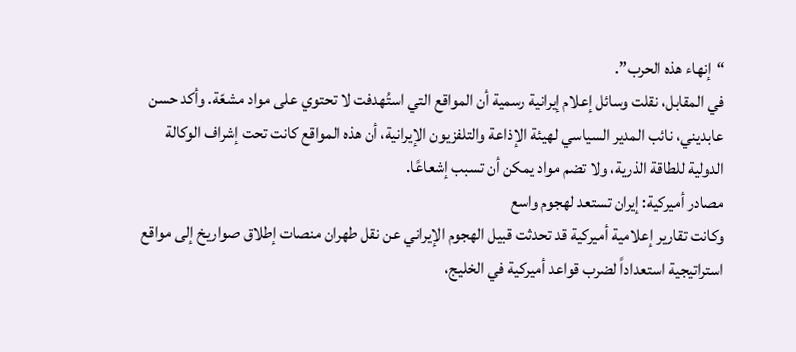“إنهاء هذه الحرب”.
في المقابل، نقلت وسائل إعلام إيرانية رسمية أن المواقع التي استُهدفت لا تحتوي على مواد مشعّة. وأكد حسن عابديني، نائب المدير السياسي لهيئة الإذاعة والتلفزيون الإيرانية، أن هذه المواقع كانت تحت إشراف الوكالة الدولية للطاقة الذرية، ولا تضم مواد يمكن أن تسبب إشعاعًا.
مصادر أميركية: إيران تستعد لهجوم واسع
وكانت تقارير إعلامية أميركية قد تحدثت قبيل الهجوم الإيراني عن نقل طهران منصات إطلاق صواريخ إلى مواقع استراتيجية استعداداً لضرب قواعد أميركية في الخليج،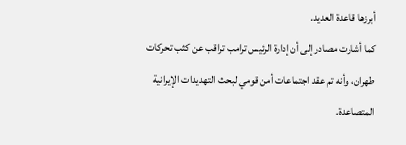أبرزها قاعدة العديد.
كما أشارت مصادر إلى أن إدارة الرئيس ترامب تراقب عن كثب تحركات طهران، وأنه تم عقد اجتماعات أمن قومي لبحث التهديدات الإيرانية المتصاعدة.